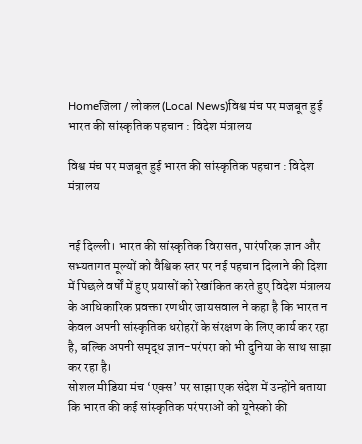Homeजिला / लोकल (Local News)विश्व मंच पर मजबूत हुई भारत की सांस्कृतिक पहचान : विदेश मंत्रालय

विश्व मंच पर मजबूत हुई भारत की सांस्कृतिक पहचान : विदेश मंत्रालय


नई दिल्ली। भारत की सांस्कृतिक विरासत, पारंपरिक ज्ञान और सभ्यतागत मूल्यों को वैश्विक स्तर पर नई पहचान दिलाने की दिशा में पिछले वर्षों में हुए प्रयासों को रेखांकित करते हुए विदेश मंत्रालय के आधिकारिक प्रवक्ता रणधीर जायसवाल ने कहा है कि भारत न केवल अपनी सांस्कृतिक धरोहरों के संरक्षण के लिए कार्य कर रहा है, बल्कि अपनी समृद्ध ज्ञान-परंपरा को भी दुनिया के साथ साझा कर रहा है।
सोशल मीडिया मंच ‘एक्स’ पर साझा एक संदेश में उन्होंने बताया कि भारत की कई सांस्कृतिक परंपराओं को यूनेस्को की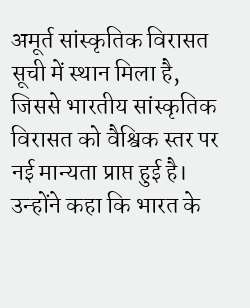अमूर्त सांस्कृतिक विरासत सूची में स्थान मिला है, जिससे भारतीय सांस्कृतिक विरासत को वैश्विक स्तर पर नई मान्यता प्राप्त हुई है।
उन्होंने कहा कि भारत के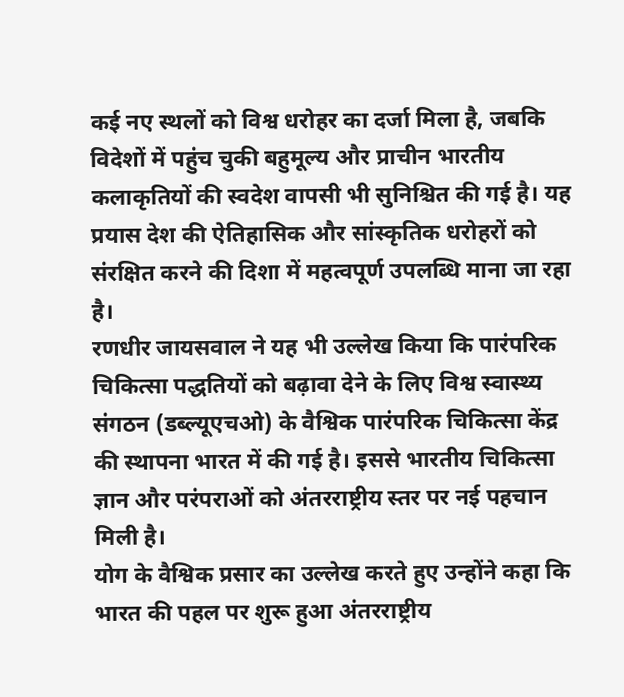कई नए स्थलों को विश्व धरोहर का दर्जा मिला है, जबकि विदेशों में पहुंच चुकी बहुमूल्य और प्राचीन भारतीय कलाकृतियों की स्वदेश वापसी भी सुनिश्चित की गई है। यह प्रयास देश की ऐतिहासिक और सांस्कृतिक धरोहरों को संरक्षित करने की दिशा में महत्वपूर्ण उपलब्धि माना जा रहा है।
रणधीर जायसवाल ने यह भी उल्लेख किया कि पारंपरिक चिकित्सा पद्धतियों को बढ़ावा देने के लिए विश्व स्वास्थ्य संगठन (डब्ल्यूएचओ) के वैश्विक पारंपरिक चिकित्सा केंद्र की स्थापना भारत में की गई है। इससे भारतीय चिकित्सा ज्ञान और परंपराओं को अंतरराष्ट्रीय स्तर पर नई पहचान मिली है।
योग के वैश्विक प्रसार का उल्लेख करते हुए उन्होंने कहा कि भारत की पहल पर शुरू हुआ अंतरराष्ट्रीय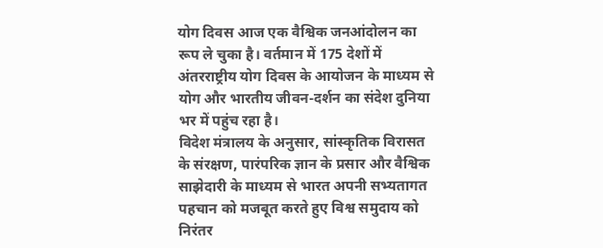योग दिवस आज एक वैश्विक जनआंदोलन का रूप ले चुका है। वर्तमान में 175 देशों में अंतरराष्ट्रीय योग दिवस के आयोजन के माध्यम से योग और भारतीय जीवन-दर्शन का संदेश दुनिया भर में पहुंच रहा है।
विदेश मंत्रालय के अनुसार, सांस्कृतिक विरासत के संरक्षण, पारंपरिक ज्ञान के प्रसार और वैश्विक साझेदारी के माध्यम से भारत अपनी सभ्यतागत पहचान को मजबूत करते हुए विश्व समुदाय को निरंतर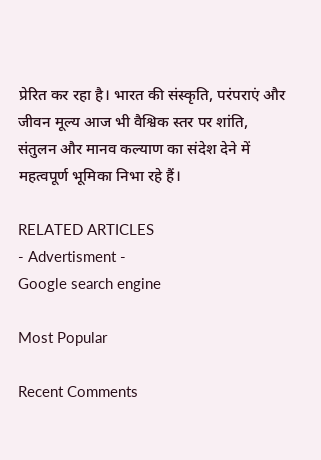प्रेरित कर रहा है। भारत की संस्कृति, परंपराएं और जीवन मूल्य आज भी वैश्विक स्तर पर शांति, संतुलन और मानव कल्याण का संदेश देने में महत्वपूर्ण भूमिका निभा रहे हैं।

RELATED ARTICLES
- Advertisment -
Google search engine

Most Popular

Recent Comments